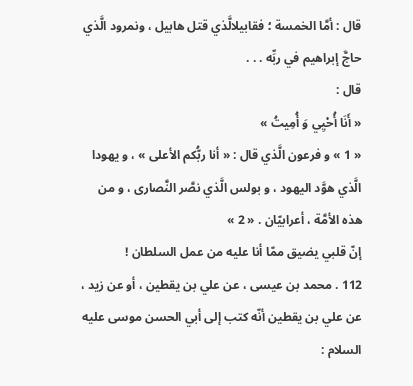قال : أمَّا الخمسة ؛ فقابيلالَّذي قتل هابيل ، ونمرود الَّذي حاجَّ إبراهيم في ربِّه . . .
قال :
« أَنَا أُحْيِي وَ أُمِيتُ »
« 1 » و فرعون الَّذي قال : « أنا ربُّكم الأعلى » ، و يهودا الَّذي هوَّد اليهود ، و بولس الَّذي نصَّر النَّصارى ، و من هذه الأمَّة ، أعرابيّان . « 2 »
إنّ قلبي يضيق ممّا أنا عليه من عمل السلطان !
112 . محمد بن عيسى ، عن علي بن يقطين ، أو عن زيد ، عن علي بن يقطين أنّه كتب إلى أبي الحسن موسى عليه السلام :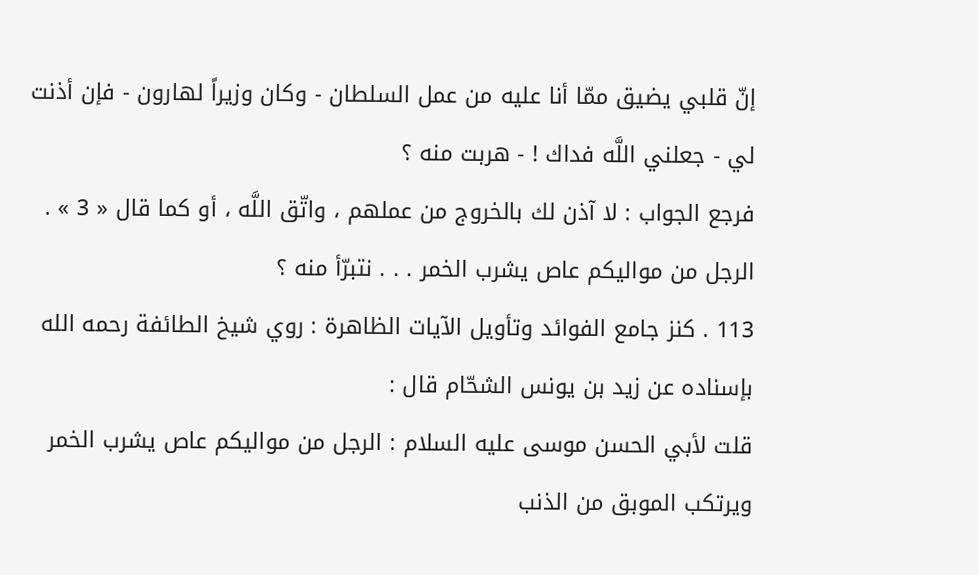إنّ قلبي يضيق ممّا أنا عليه من عمل السلطان - وكان وزيراً لهارون - فإن أذنت لي - جعلني اللَّه فداك ! - هربت منه ؟
فرجع الجواب : لا آذن لك بالخروج من عملهم ، واتّق اللَّه ، أو كما قال « 3 » .
الرجل من مواليكم عاص يشرب الخمر . . . نتبرّأ منه ؟
113 . كنز جامع الفوائد وتأويل الآيات الظاهرة : روي شيخ الطائفة رحمه الله بإسناده عن زيد بن يونس الشحّام قال :
قلت لأبي الحسن موسى عليه السلام : الرجل من مواليكم عاص يشرب الخمر ويرتكب الموبق من الذنب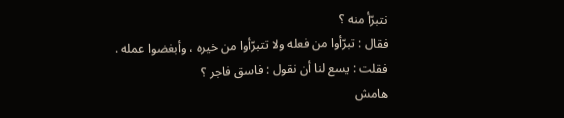نتبرّأ منه ؟
فقال : تبرّأوا من فعله ولا تتبرّأوا من خيره ، وأبغضوا عمله .
فقلت : يسع لنا أن نقول : فاسق فاجر ؟
هامش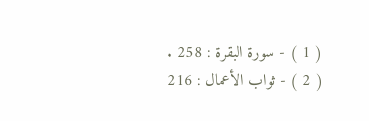( 1 ) - سورة البقرة : 258 .
( 2 ) - ثواب الأعمال : 216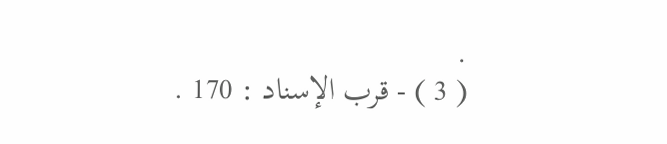.
( 3 ) - قرب الإسناد : 170 .